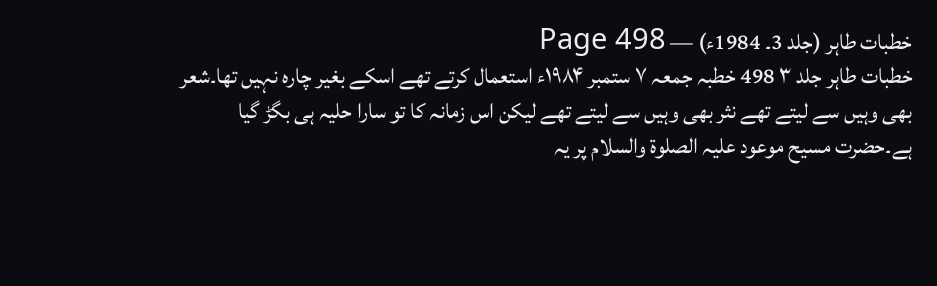خطبات طاہر (جلد 3۔ 1984ء) — Page 498
خطبات طاہر جلد ۳ 498 خطبہ جمعہ ۷ ستمبر ۱۹۸۴ء استعمال کرتے تھے اسکے بغیر چارہ نہیں تھا۔شعر بھی وہیں سے لیتے تھے نثر بھی وہیں سے لیتے تھے لیکن اس زمانہ کا تو سارا حلیہ ہی بگڑ گیا ہے۔حضرت مسیح موعود علیہ الصلوۃ والسلام پر یہ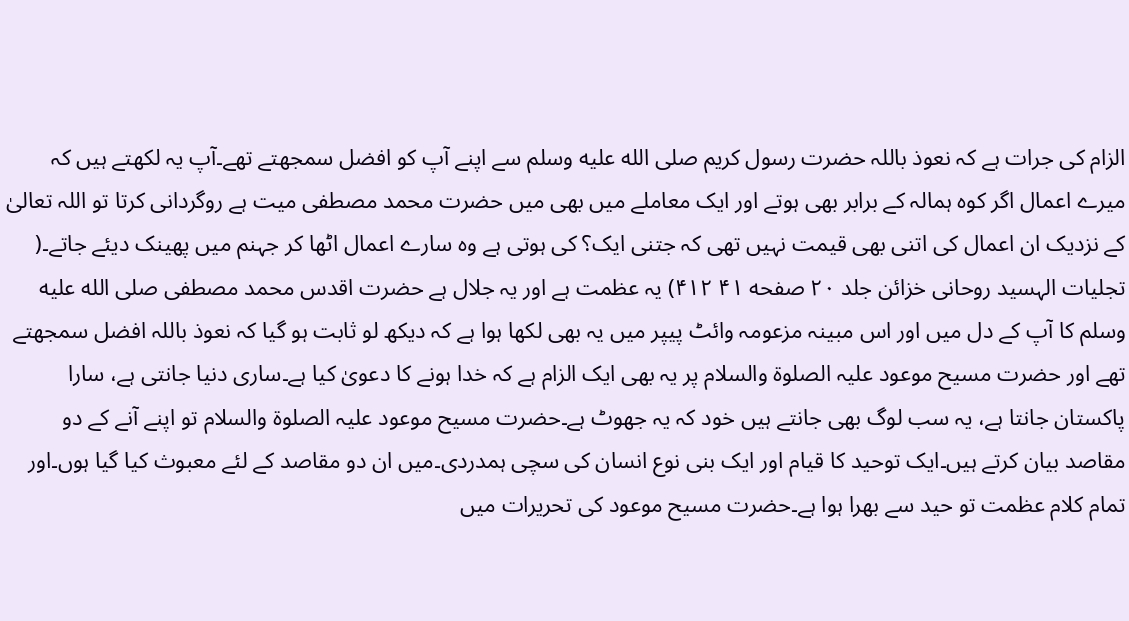الزام کی جرات ہے کہ نعوذ باللہ حضرت رسول کریم صلى الله عليه وسلم سے اپنے آپ کو افضل سمجھتے تھے۔آپ یہ لکھتے ہیں کہ میرے اعمال اگر کوہ ہمالہ کے برابر بھی ہوتے اور ایک معاملے میں بھی میں حضرت محمد مصطفی میت ہے روگردانی کرتا تو اللہ تعالیٰ کے نزدیک ان اعمال کی اتنی بھی قیمت نہیں تھی کہ جتنی ایک؟ کی ہوتی ہے وہ سارے اعمال اٹھا کر جہنم میں پھینک دیئے جاتے۔( تجلیات الہسید روحانی خزائن جلد ۲۰ صفحه ۴۱ ۴۱۲) یہ عظمت ہے اور یہ جلال ہے حضرت اقدس محمد مصطفی صلى الله عليه وسلم کا آپ کے دل میں اور اس مبینہ مزعومہ وائٹ پیپر میں یہ بھی لکھا ہوا ہے کہ دیکھ لو ثابت ہو گیا کہ نعوذ باللہ افضل سمجھتے تھے اور حضرت مسیح موعود علیہ الصلوۃ والسلام پر یہ بھی ایک الزام ہے کہ خدا ہونے کا دعویٰ کیا ہے۔ساری دنیا جانتی ہے، سارا پاکستان جانتا ہے، یہ سب لوگ بھی جانتے ہیں خود کہ یہ جھوٹ ہے۔حضرت مسیح موعود علیہ الصلوۃ والسلام تو اپنے آنے کے دو مقاصد بیان کرتے ہیں۔ایک توحید کا قیام اور ایک بنی نوع انسان کی سچی ہمدردی۔میں ان دو مقاصد کے لئے معبوث کیا گیا ہوں۔اور تمام کلام عظمت تو حید سے بھرا ہوا ہے۔حضرت مسیح موعود کی تحریرات میں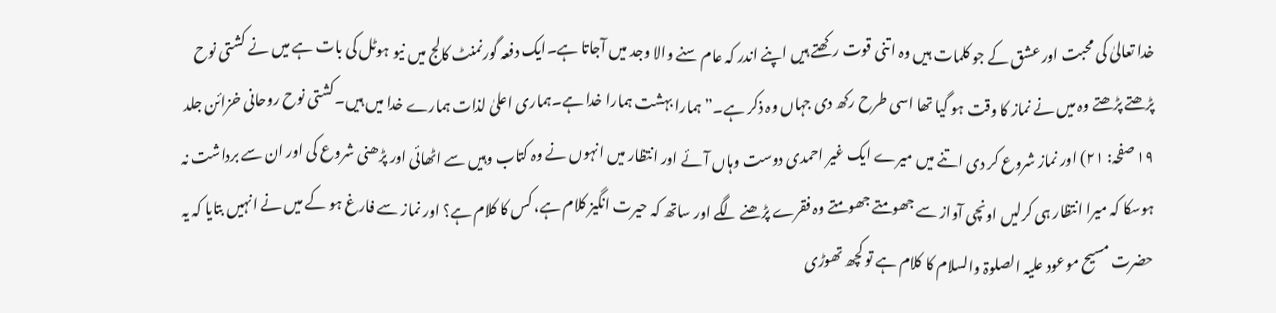خدا تعالیٰ کی محبت اور عشق کے جو کلمات ہیں وہ اتنی قوت رکھتے ہیں اپنے اندر کہ عام سنے والا وجد میں آجاتا ہے۔ایک دفعہ گورنمنٹ کالج میں نیو ہوٹل کی بات ہے میں نے کشتی نوح پڑھتے پڑھتے وہ میں نے نماز کا وقت ہو گیا تھا اسی طرح رکھ دی جہاں وہ ذکر ہے۔”ہمارا بہشت ہمارا خدا ہے۔ہماری اعلیٰ لذات ہمارے خدا میں ہیں۔کشتی نوح روحانی خزائن جلد ۱۹ صفحہ: ۲۱) اور نماز شروع کر دی اتنے میں میرے ایک غیر احمدی دوست وہاں آئے اور انتظار میں انہوں نے وہ کتاب وہیں سے اٹھائی اور پڑھنی شروع کی اور ان سے برداشت نہ ہوسکا کہ میرا انتظار ہی کرلیں اونچی آواز سے جھومتے جھومتے وہ فقرے پڑھنے لگے اور ساتھ کہ حیرت انگیز کلام ہے، کس کا کلام ہے؟ اور نماز سے فارغ ہو کے میں نے انہیں بتایا کہ یہ حضرت مسیح موعود علیہ الصلوۃ والسلام کا کلام ہے تو کچھ تھوڑی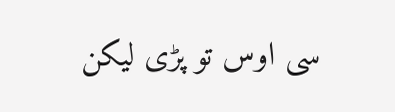سی اوس تو پڑی لیکن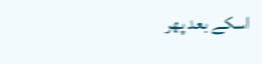اسکے بعد پھر